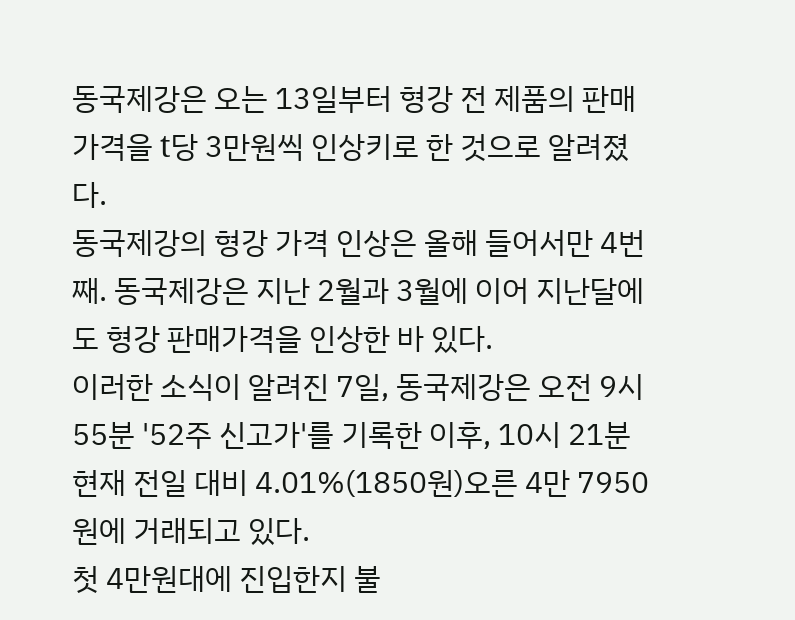동국제강은 오는 13일부터 형강 전 제품의 판매가격을 t당 3만원씩 인상키로 한 것으로 알려졌다.
동국제강의 형강 가격 인상은 올해 들어서만 4번째. 동국제강은 지난 2월과 3월에 이어 지난달에도 형강 판매가격을 인상한 바 있다.
이러한 소식이 알려진 7일, 동국제강은 오전 9시 55분 '52주 신고가'를 기록한 이후, 10시 21분 현재 전일 대비 4.01%(1850원)오른 4만 7950원에 거래되고 있다.
첫 4만원대에 진입한지 불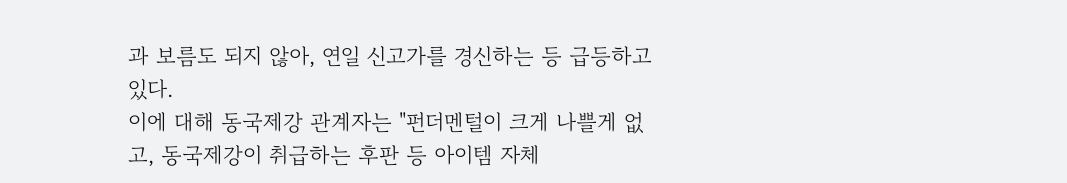과 보름도 되지 않아, 연일 신고가를 경신하는 등 급등하고 있다.
이에 대해 동국제강 관계자는 "펀더멘털이 크게 나쁠게 없고, 동국제강이 취급하는 후판 등 아이템 자체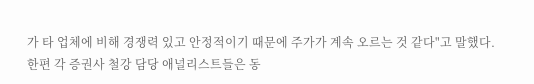가 타 업체에 비해 경쟁력 있고 안정적이기 때문에 주가가 계속 오르는 것 같다"고 말했다.
한편 각 증권사 철강 담당 애널리스트들은 동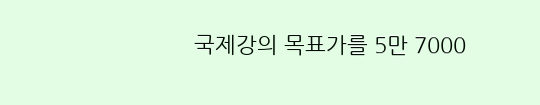국제강의 목표가를 5만 7000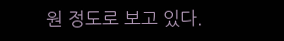원 정도로 보고 있다.